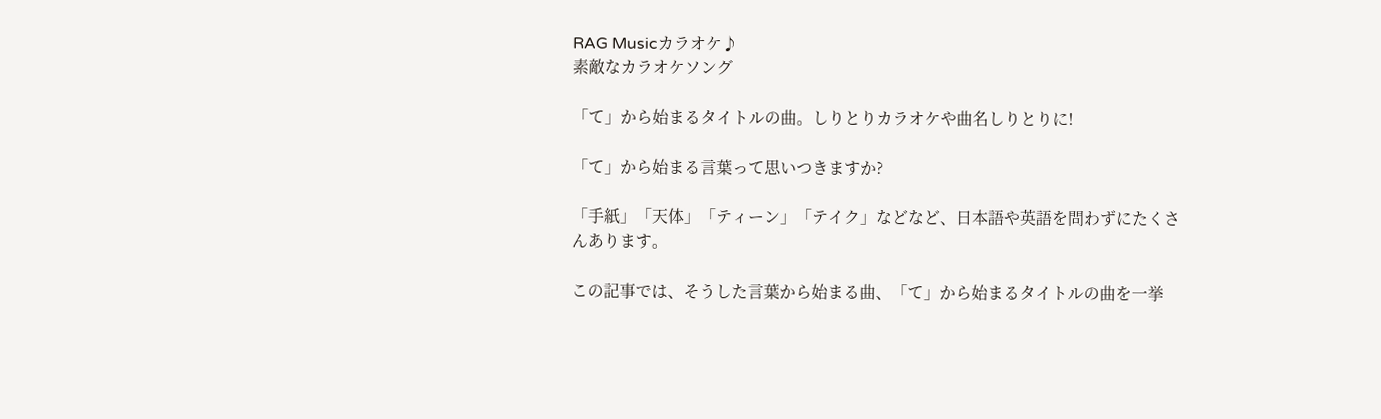RAG Musicカラオケ♪
素敵なカラオケソング

「て」から始まるタイトルの曲。しりとりカラオケや曲名しりとりに!

「て」から始まる言葉って思いつきますか?

「手紙」「天体」「ティーン」「テイク」などなど、日本語や英語を問わずにたくさんあります。

この記事では、そうした言葉から始まる曲、「て」から始まるタイトルの曲を一挙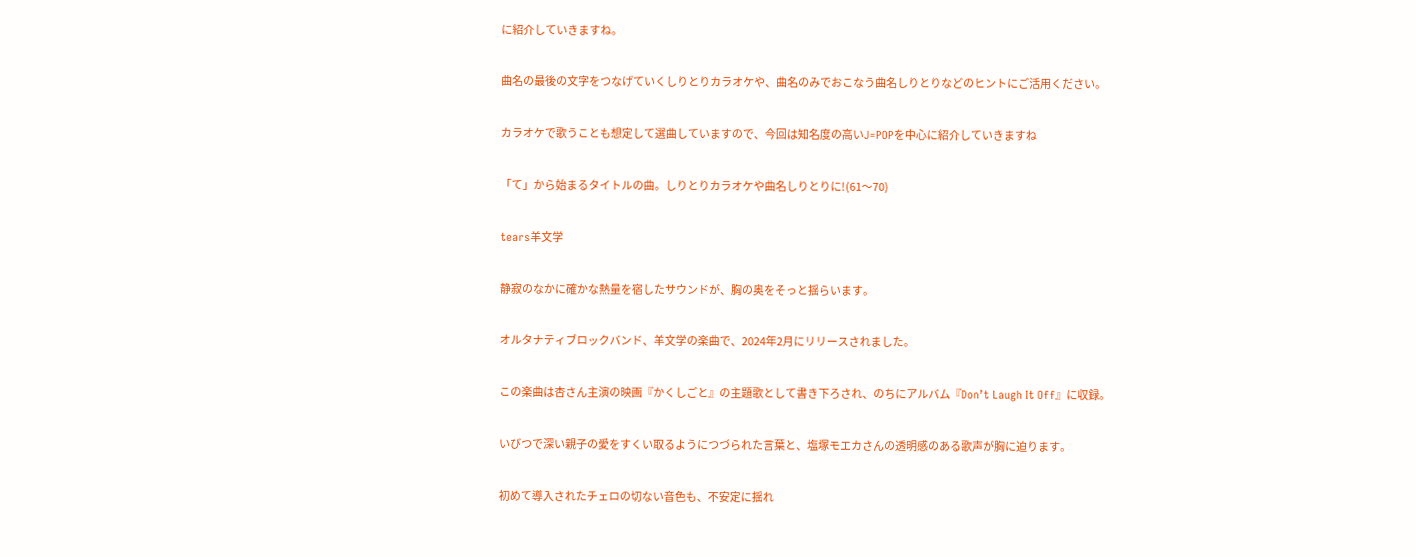に紹介していきますね。

曲名の最後の文字をつなげていくしりとりカラオケや、曲名のみでおこなう曲名しりとりなどのヒントにご活用ください。

カラオケで歌うことも想定して選曲していますので、今回は知名度の高いJ=POPを中心に紹介していきますね

「て」から始まるタイトルの曲。しりとりカラオケや曲名しりとりに!(61〜70)

tears羊文学

静寂のなかに確かな熱量を宿したサウンドが、胸の奥をそっと揺らいます。

オルタナティブロックバンド、羊文学の楽曲で、2024年2月にリリースされました。

この楽曲は杏さん主演の映画『かくしごと』の主題歌として書き下ろされ、のちにアルバム『Don’t Laugh It Off』に収録。

いびつで深い親子の愛をすくい取るようにつづられた言葉と、塩塚モエカさんの透明感のある歌声が胸に迫ります。

初めて導入されたチェロの切ない音色も、不安定に揺れ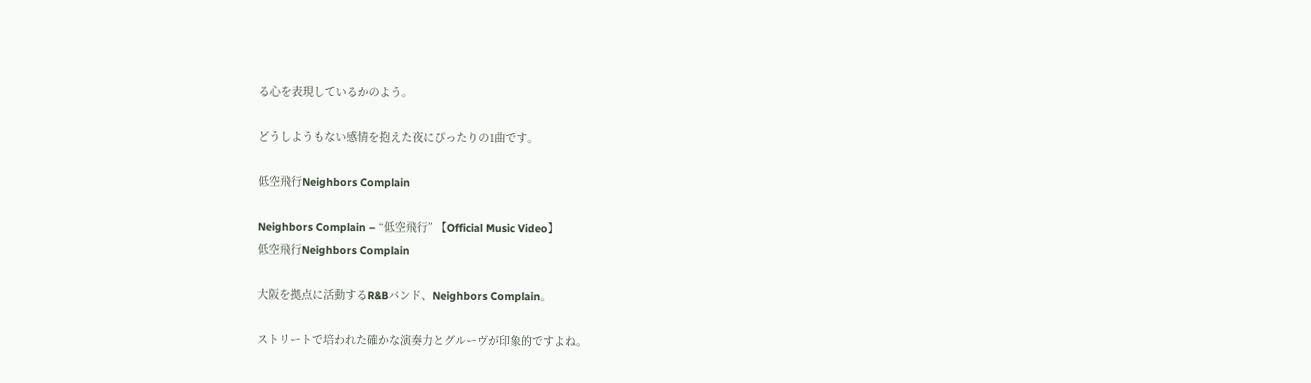る心を表現しているかのよう。

どうしようもない感情を抱えた夜にぴったりの1曲です。

低空飛行Neighbors Complain

Neighbors Complain – “低空飛行” 【Official Music Video】
低空飛行Neighbors Complain

大阪を拠点に活動するR&Bバンド、Neighbors Complain。

ストリートで培われた確かな演奏力とグルーヴが印象的ですよね。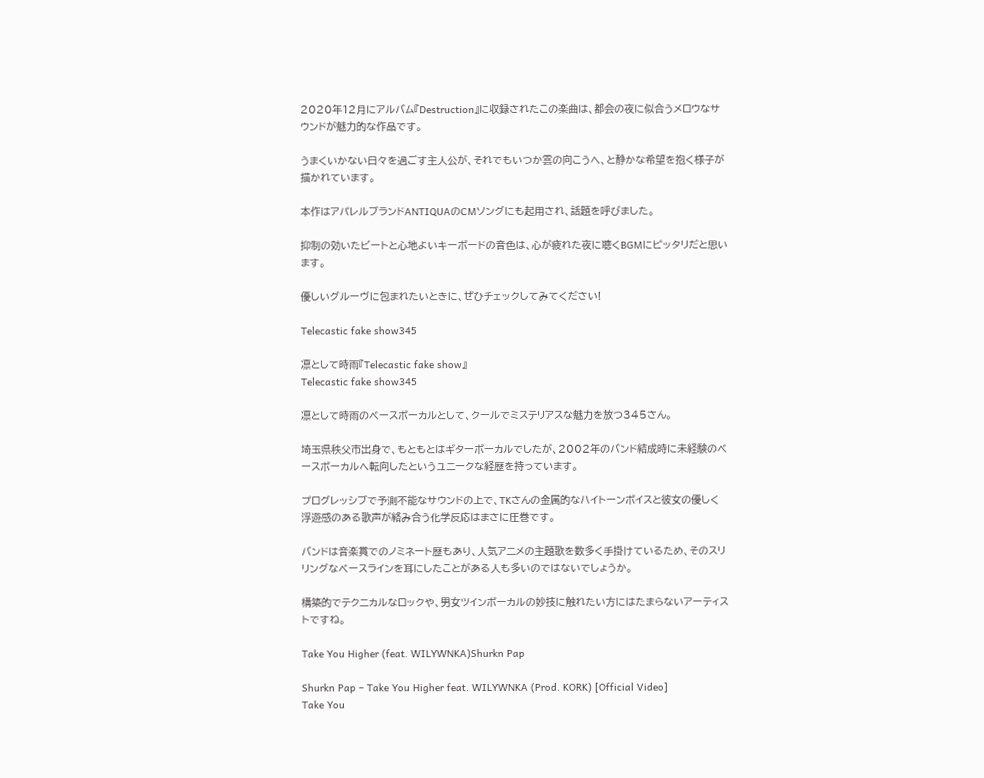2020年12月にアルバム『Destruction』に収録されたこの楽曲は、都会の夜に似合うメロウなサウンドが魅力的な作品です。

うまくいかない日々を過ごす主人公が、それでもいつか雲の向こうへ、と静かな希望を抱く様子が描かれています。

本作はアパレルブランドANTIQUAのCMソングにも起用され、話題を呼びました。

抑制の効いたビートと心地よいキーボードの音色は、心が疲れた夜に聴くBGMにピッタリだと思います。

優しいグルーヴに包まれたいときに、ぜひチェックしてみてください!

Telecastic fake show345

凛として時雨『Telecastic fake show』
Telecastic fake show345

凛として時雨のベースボーカルとして、クールでミステリアスな魅力を放つ345さん。

埼玉県秩父市出身で、もともとはギターボーカルでしたが、2002年のバンド結成時に未経験のベースボーカルへ転向したというユニークな経歴を持っています。

プログレッシブで予測不能なサウンドの上で、TKさんの金属的なハイトーンボイスと彼女の優しく浮遊感のある歌声が絡み合う化学反応はまさに圧巻です。

バンドは音楽賞でのノミネート歴もあり、人気アニメの主題歌を数多く手掛けているため、そのスリリングなベースラインを耳にしたことがある人も多いのではないでしょうか。

構築的でテクニカルなロックや、男女ツインボーカルの妙技に触れたい方にはたまらないアーティストですね。

Take You Higher (feat. WILYWNKA)Shurkn Pap

Shurkn Pap – Take You Higher feat. WILYWNKA (Prod. KORK) [Official Video]
Take You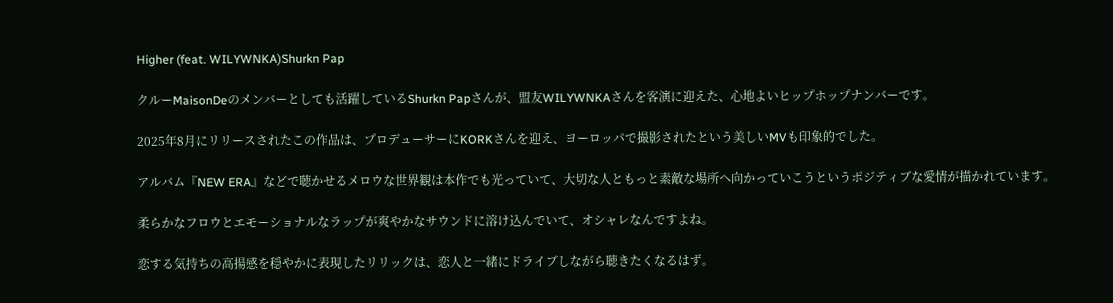Higher (feat. WILYWNKA)Shurkn Pap

クルーMaisonDeのメンバーとしても活躍しているShurkn Papさんが、盟友WILYWNKAさんを客演に迎えた、心地よいヒップホップナンバーです。

2025年8月にリリースされたこの作品は、プロデューサーにKORKさんを迎え、ヨーロッパで撮影されたという美しいMVも印象的でした。

アルバム『NEW ERA』などで聴かせるメロウな世界観は本作でも光っていて、大切な人ともっと素敵な場所へ向かっていこうというポジティブな愛情が描かれています。

柔らかなフロウとエモーショナルなラップが爽やかなサウンドに溶け込んでいて、オシャレなんですよね。

恋する気持ちの高揚感を穏やかに表現したリリックは、恋人と一緒にドライブしながら聴きたくなるはず。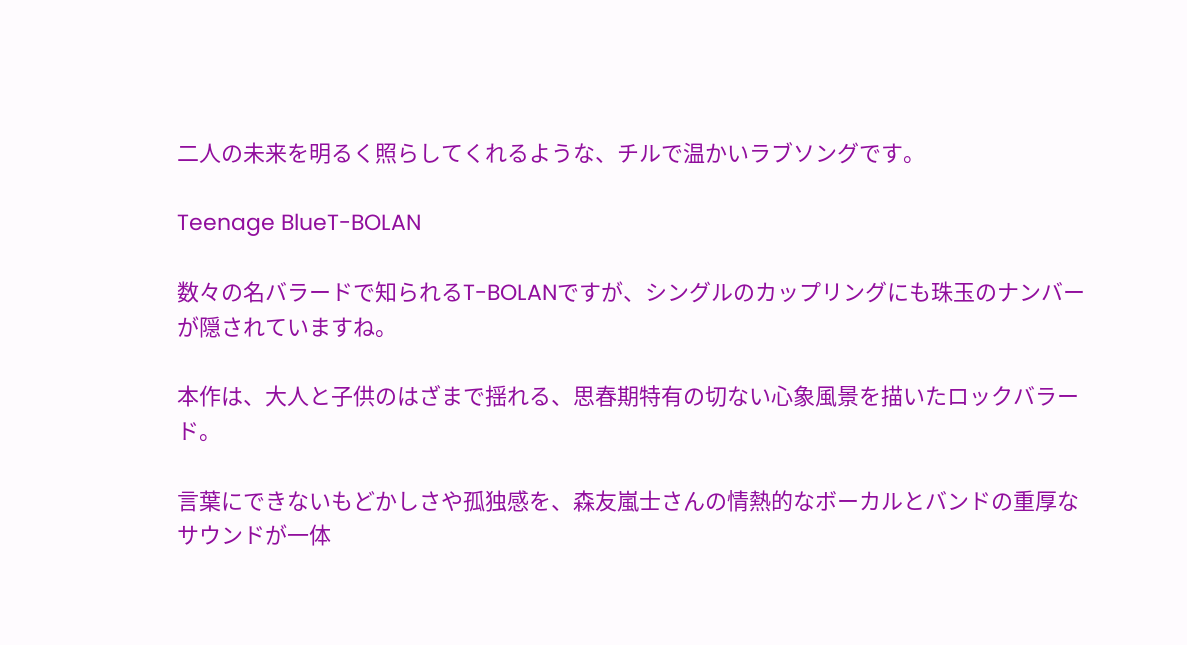二人の未来を明るく照らしてくれるような、チルで温かいラブソングです。

Teenage BlueT-BOLAN

数々の名バラードで知られるT-BOLANですが、シングルのカップリングにも珠玉のナンバーが隠されていますね。

本作は、大人と子供のはざまで揺れる、思春期特有の切ない心象風景を描いたロックバラード。

言葉にできないもどかしさや孤独感を、森友嵐士さんの情熱的なボーカルとバンドの重厚なサウンドが一体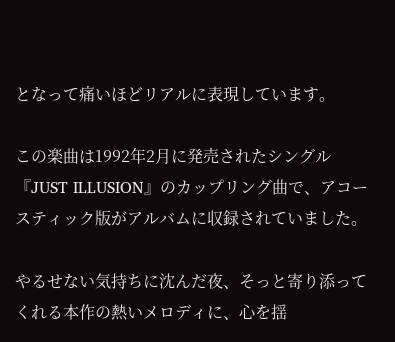となって痛いほどリアルに表現しています。

この楽曲は1992年2月に発売されたシングル『JUST ILLUSION』のカップリング曲で、アコースティック版がアルバムに収録されていました。

やるせない気持ちに沈んだ夜、そっと寄り添ってくれる本作の熱いメロディに、心を揺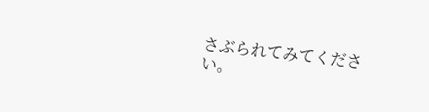さぶられてみてください。